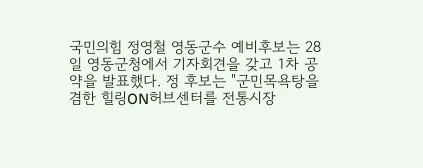국민의힘 정영철 영동군수 예비후보는 28일 영동군청에서 기자회견을 갖고 1차 공약을 발표했다. 정 후보는 "군민목욕탕을 겸한 힐링ON허브센터를 전통시장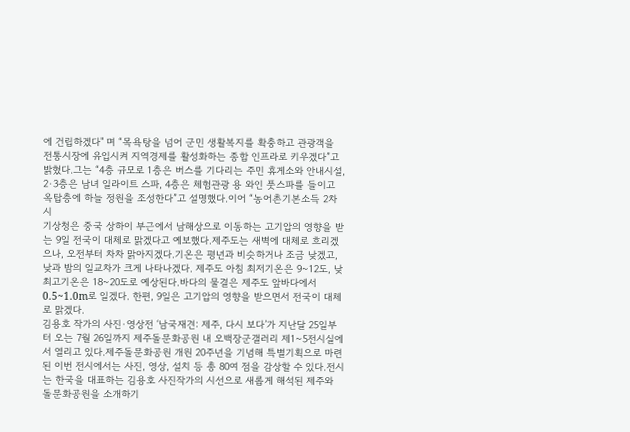에 건립하겠다" 며 “목욕탕을 넘어 군민 생활복지를 확충하고 관광객을 전통시장에 유입시켜 지역경제를 활성화하는 종합 인프라로 키우겠다”고 밝혔다.그는 “4층 규모로 1층은 버스를 기다리는 주민 휴게소와 안내시설, 2·3층은 남녀 일라이트 스파, 4층은 체험관광 용 와인 풋스파를 들이고 옥탑층에 하늘 정원을 조성한다”고 설명했다.이어 “농어촌기본소득 2차 시
기상청은 중국 상하이 부근에서 남해상으로 이동하는 고기압의 영향을 받는 9일 전국이 대체로 맑겠다고 예보했다.제주도는 새벽에 대체로 흐리겠으나, 오전부터 차차 맑아지겠다.기온은 평년과 비슷하거나 조금 낮겠고, 낮과 밤의 일교차가 크게 나타나겠다. 제주도 아침 최저기온은 9~12도, 낮 최고기온은 18~20도로 예상된다.바다의 물결은 제주도 앞바다에서 0.5~1.0m로 일겠다. 한편, 9일은 고기압의 영향을 받으면서 전국이 대체로 맑겠다.
김용호 작가의 사진·영상전 ‘남국재견: 제주, 다시 보다’가 지난달 25일부터 오는 7월 26일까지 제주돌문화공원 내 오백장군갤러리 제1~5전시실에서 열리고 있다.제주돌문화공원 개원 20주년을 기념해 특별기획으로 마련된 이번 전시에서는 사진, 영상, 설치 등 총 80여 점을 감상할 수 있다.전시는 한국을 대표하는 김용호 사진작가의 시선으로 새롭게 해석된 제주와 돌문화공원을 소개하기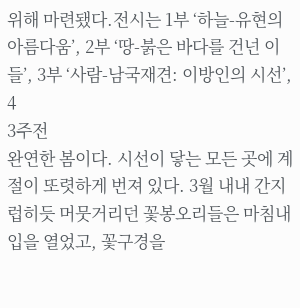위해 마련됐다.전시는 1부 ‘하늘-유현의 아름다움’, 2부 ‘땅-붉은 바다를 건넌 이들’, 3부 ‘사람-남국재견: 이방인의 시선’, 4
3주전
완연한 봄이다. 시선이 닿는 모든 곳에 계절이 또렷하게 번져 있다. 3월 내내 간지럽히듯 머뭇거리던 꽃봉오리들은 마침내 입을 열었고, 꽃구경을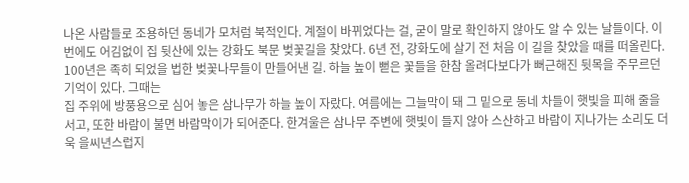나온 사람들로 조용하던 동네가 모처럼 북적인다. 계절이 바뀌었다는 걸, 굳이 말로 확인하지 않아도 알 수 있는 날들이다. 이번에도 어김없이 집 뒷산에 있는 강화도 북문 벚꽃길을 찾았다. 6년 전, 강화도에 살기 전 처음 이 길을 찾았을 때를 떠올린다. 100년은 족히 되었을 법한 벚꽃나무들이 만들어낸 길. 하늘 높이 뻗은 꽃들을 한참 올려다보다가 뻐근해진 뒷목을 주무르던 기억이 있다. 그때는
집 주위에 방풍용으로 심어 놓은 삼나무가 하늘 높이 자랐다. 여름에는 그늘막이 돼 그 밑으로 동네 차들이 햇빛을 피해 줄을 서고, 또한 바람이 불면 바람막이가 되어준다. 한겨울은 삼나무 주변에 햇빛이 들지 않아 스산하고 바람이 지나가는 소리도 더욱 을씨년스럽지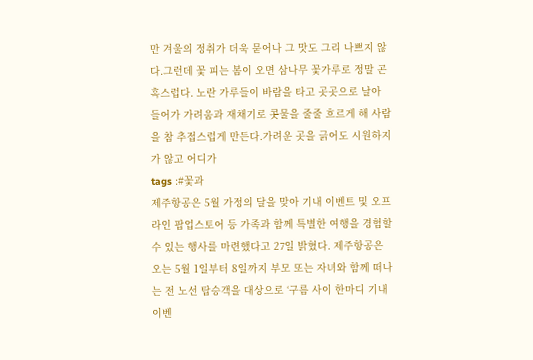만 겨울의 정취가 더욱 묻어나 그 맛도 그리 나쁘지 않다.그런데 꽃 피는 봄이 오면 삼나무 꽃가루로 정말 곤혹스럽다. 노란 가루들이 바람을 타고 곳곳으로 날아 들어가 가려움과 재채기로 콧물을 줄줄 흐르게 해 사람을 참 추접스럽게 만든다.가려운 곳을 긁어도 시원하지가 않고 어디가
tags :#꽃과
제주항공은 5월 가정의 달을 맞아 기내 이벤트 및 오프라인 팝업스토어 등 가족과 함께 특별한 여행을 경험할 수 있는 행사를 마련했다고 27일 밝혔다. 제주항공은 오는 5월 1일부터 8일까지 부모 또는 자녀와 함께 떠나는 전 노선 탑승객을 대상으로 ‘구름 사이 한마디 기내 이벤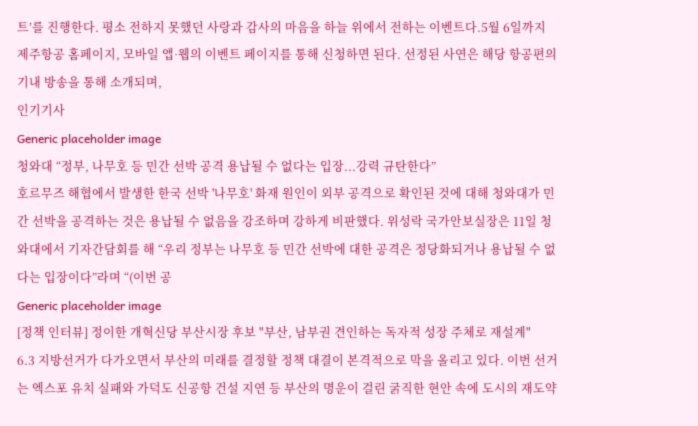트’를 진행한다. 평소 전하지 못했던 사랑과 감사의 마음을 하늘 위에서 전하는 이벤트다.5월 6일까지 제주항공 홈페이지, 모바일 앱∙웹의 이벤트 페이지를 통해 신청하면 된다. 선정된 사연은 해당 항공편의 기내 방송을 통해 소개되며,
인기기사
Generic placeholder image
청와대 “정부, 나무호 등 민간 선박 공격 용납될 수 없다는 입장...강력 규탄한다”
호르무즈 해협에서 발생한 한국 선박 '나무호' 화재 원인이 외부 공격으로 확인된 것에 대해 청와대가 민간 선박을 공격하는 것은 용납될 수 없음을 강조하며 강하게 비판했다. 위성락 국가안보실장은 11일 청와대에서 기자간담회를 해 “우리 정부는 나무호 등 민간 선박에 대한 공격은 정당화되거나 용납될 수 없다는 입장이다”라며 “(이번 공
Generic placeholder image
[정책 인터뷰] 정이한 개혁신당 부산시장 후보 "부산, 남부권 견인하는 독자적 성장 주체로 재설계"
6.3 지방선거가 다가오면서 부산의 미래를 결정할 정책 대결이 본격적으로 막을 올리고 있다. 이번 선거는 엑스포 유치 실패와 가덕도 신공항 건설 지연 등 부산의 명운이 걸린 굵직한 현안 속에 도시의 재도약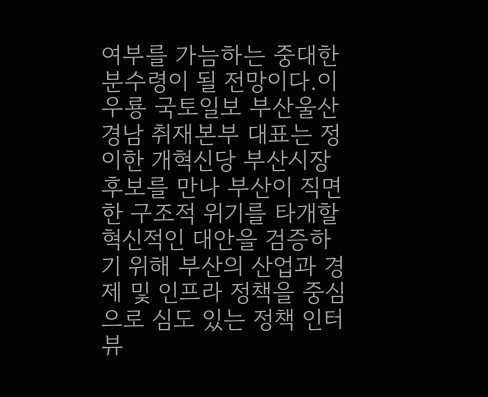여부를 가늠하는 중대한 분수령이 될 전망이다.이우룡 국토일보 부산울산경남 취재본부 대표는 정이한 개혁신당 부산시장 후보를 만나 부산이 직면한 구조적 위기를 타개할 혁신적인 대안을 검증하기 위해 부산의 산업과 경제 및 인프라 정책을 중심으로 심도 있는 정책 인터뷰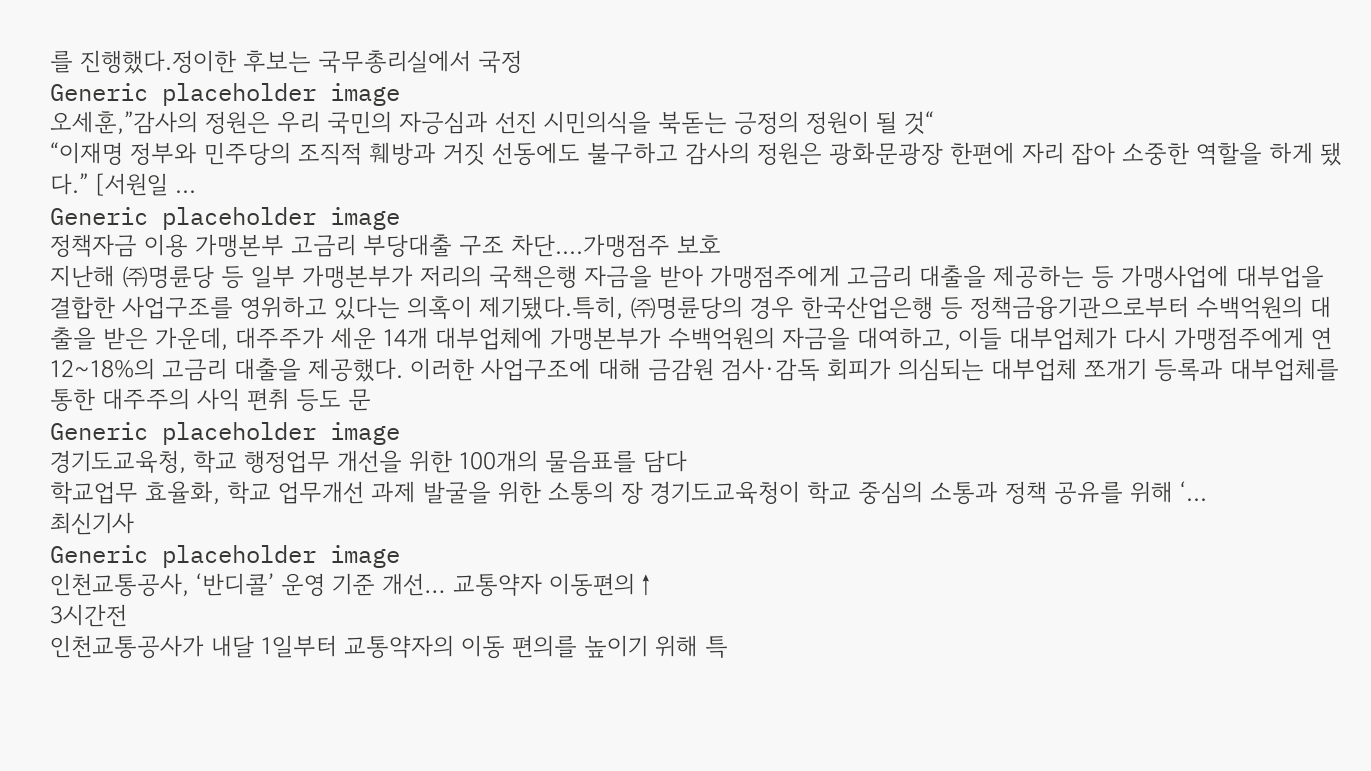를 진행했다.정이한 후보는 국무총리실에서 국정
Generic placeholder image
오세훈,”감사의 정원은 우리 국민의 자긍심과 선진 시민의식을 북돋는 긍정의 정원이 될 것“
“이재명 정부와 민주당의 조직적 훼방과 거짓 선동에도 불구하고 감사의 정원은 광화문광장 한편에 자리 잡아 소중한 역할을 하게 됐다.” [서원일 ...
Generic placeholder image
정책자금 이용 가맹본부 고금리 부당대출 구조 차단....가맹점주 보호
지난해 ㈜명륜당 등 일부 가맹본부가 저리의 국책은행 자금을 받아 가맹점주에게 고금리 대출을 제공하는 등 가맹사업에 대부업을 결합한 사업구조를 영위하고 있다는 의혹이 제기됐다.특히, ㈜명륜당의 경우 한국산업은행 등 정책금융기관으로부터 수백억원의 대출을 받은 가운데, 대주주가 세운 14개 대부업체에 가맹본부가 수백억원의 자금을 대여하고, 이들 대부업체가 다시 가맹점주에게 연 12~18%의 고금리 대출을 제공했다. 이러한 사업구조에 대해 금감원 검사·감독 회피가 의심되는 대부업체 쪼개기 등록과 대부업체를 통한 대주주의 사익 편취 등도 문
Generic placeholder image
경기도교육청, 학교 행정업무 개선을 위한 100개의 물음표를 담다
학교업무 효율화, 학교 업무개선 과제 발굴을 위한 소통의 장 경기도교육청이 학교 중심의 소통과 정책 공유를 위해 ‘...
최신기사
Generic placeholder image
인천교통공사, ‘반디콜’ 운영 기준 개선… 교통약자 이동편의↑
3시간전
인천교통공사가 내달 1일부터 교통약자의 이동 편의를 높이기 위해 특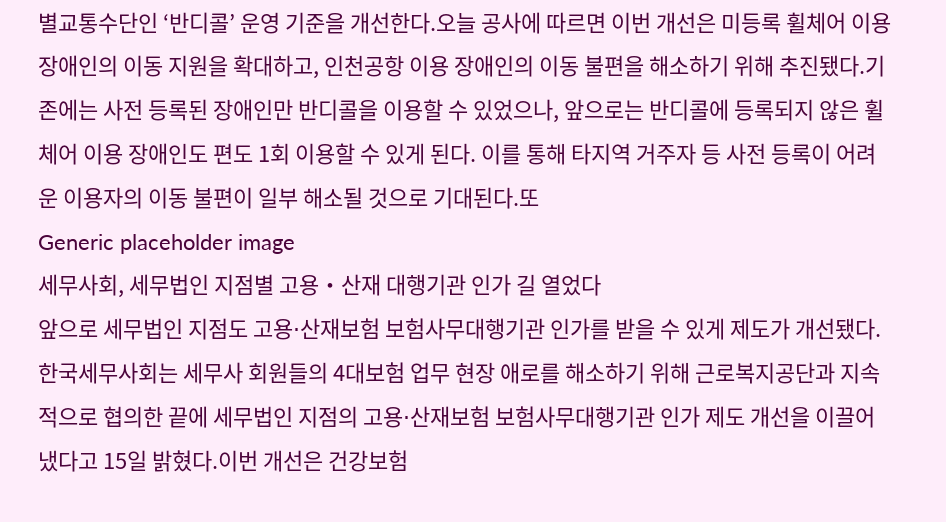별교통수단인 ‘반디콜’ 운영 기준을 개선한다.오늘 공사에 따르면 이번 개선은 미등록 휠체어 이용 장애인의 이동 지원을 확대하고, 인천공항 이용 장애인의 이동 불편을 해소하기 위해 추진됐다.기존에는 사전 등록된 장애인만 반디콜을 이용할 수 있었으나, 앞으로는 반디콜에 등록되지 않은 휠체어 이용 장애인도 편도 1회 이용할 수 있게 된다. 이를 통해 타지역 거주자 등 사전 등록이 어려운 이용자의 이동 불편이 일부 해소될 것으로 기대된다.또
Generic placeholder image
세무사회, 세무법인 지점별 고용・산재 대행기관 인가 길 열었다
앞으로 세무법인 지점도 고용⋅산재보험 보험사무대행기관 인가를 받을 수 있게 제도가 개선됐다.한국세무사회는 세무사 회원들의 4대보험 업무 현장 애로를 해소하기 위해 근로복지공단과 지속적으로 협의한 끝에 세무법인 지점의 고용⋅산재보험 보험사무대행기관 인가 제도 개선을 이끌어냈다고 15일 밝혔다.이번 개선은 건강보험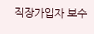직장가입자 보수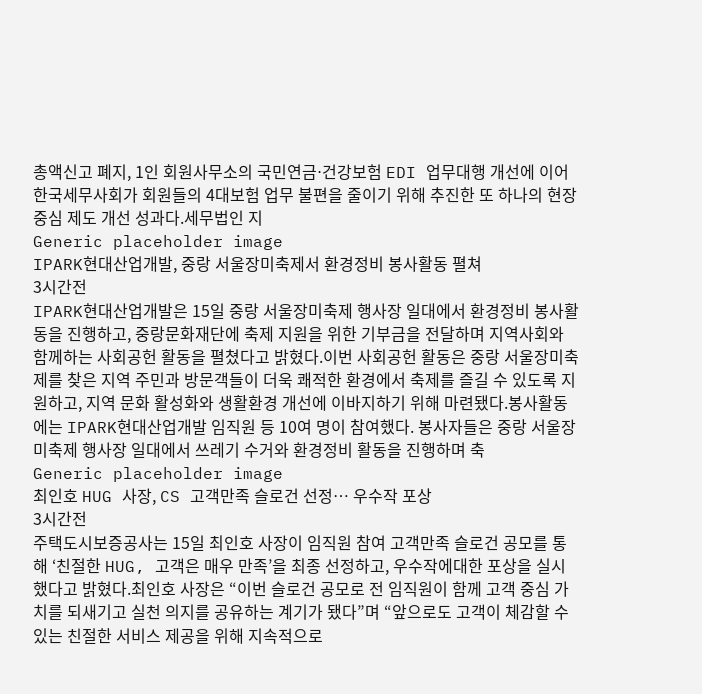총액신고 폐지, 1인 회원사무소의 국민연금⋅건강보험 EDI 업무대행 개선에 이어 한국세무사회가 회원들의 4대보험 업무 불편을 줄이기 위해 추진한 또 하나의 현장 중심 제도 개선 성과다.세무법인 지
Generic placeholder image
IPARK현대산업개발, 중랑 서울장미축제서 환경정비 봉사활동 펼쳐
3시간전
IPARK현대산업개발은 15일 중랑 서울장미축제 행사장 일대에서 환경정비 봉사활동을 진행하고, 중랑문화재단에 축제 지원을 위한 기부금을 전달하며 지역사회와 함께하는 사회공헌 활동을 펼쳤다고 밝혔다.이번 사회공헌 활동은 중랑 서울장미축제를 찾은 지역 주민과 방문객들이 더욱 쾌적한 환경에서 축제를 즐길 수 있도록 지원하고, 지역 문화 활성화와 생활환경 개선에 이바지하기 위해 마련됐다.봉사활동에는 IPARK현대산업개발 임직원 등 10여 명이 참여했다. 봉사자들은 중랑 서울장미축제 행사장 일대에서 쓰레기 수거와 환경정비 활동을 진행하며 축
Generic placeholder image
최인호 HUG 사장, CS 고객만족 슬로건 선정… 우수작 포상
3시간전
주택도시보증공사는 15일 최인호 사장이 임직원 참여 고객만족 슬로건 공모를 통해 ‘친절한 HUG, 고객은 매우 만족’을 최종 선정하고, 우수작에대한 포상을 실시했다고 밝혔다.최인호 사장은 “이번 슬로건 공모로 전 임직원이 함께 고객 중심 가치를 되새기고 실천 의지를 공유하는 계기가 됐다”며 “앞으로도 고객이 체감할 수 있는 친절한 서비스 제공을 위해 지속적으로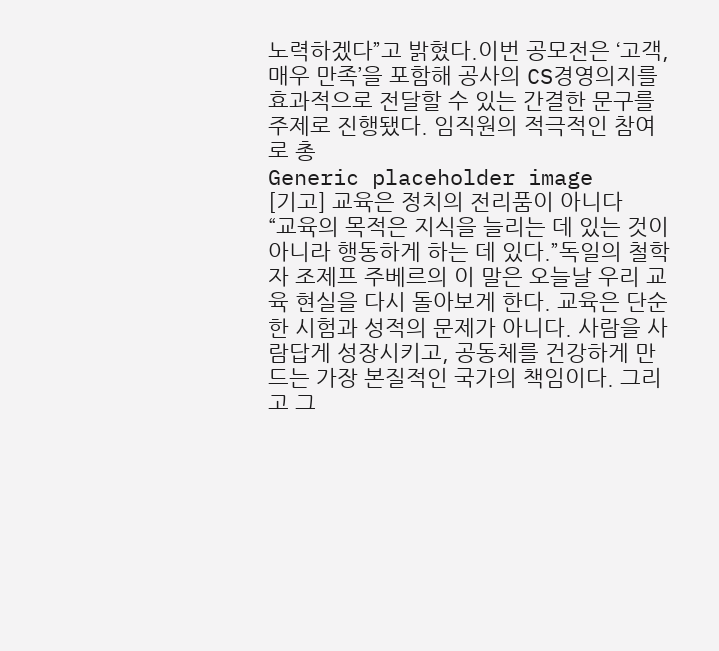노력하겠다”고 밝혔다.이번 공모전은 ‘고객, 매우 만족’을 포함해 공사의 CS경영의지를 효과적으로 전달할 수 있는 간결한 문구를 주제로 진행됐다. 임직원의 적극적인 참여로 총
Generic placeholder image
[기고] 교육은 정치의 전리품이 아니다
“교육의 목적은 지식을 늘리는 데 있는 것이 아니라 행동하게 하는 데 있다.”독일의 철학자 조제프 주베르의 이 말은 오늘날 우리 교육 현실을 다시 돌아보게 한다. 교육은 단순한 시험과 성적의 문제가 아니다. 사람을 사람답게 성장시키고, 공동체를 건강하게 만드는 가장 본질적인 국가의 책임이다. 그리고 그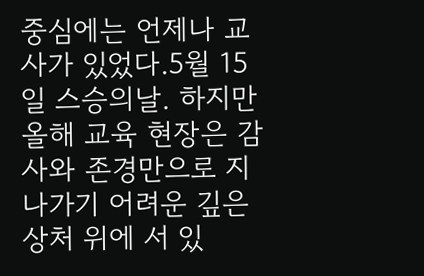중심에는 언제나 교사가 있었다.5월 15일 스승의날. 하지만 올해 교육 현장은 감사와 존경만으로 지나가기 어려운 깊은 상처 위에 서 있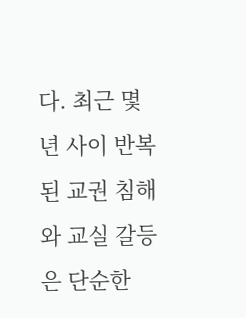다. 최근 몇 년 사이 반복된 교권 침해와 교실 갈등은 단순한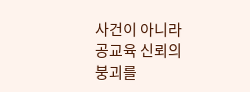사건이 아니라 공교육 신뢰의 붕괴를